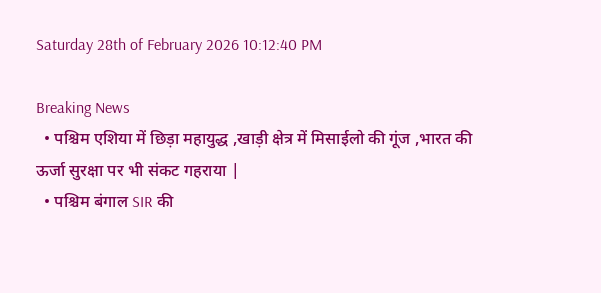Saturday 28th of February 2026 10:12:40 PM

Breaking News
  • पश्चिम एशिया में छिड़ा महायुद्ध ,खाड़ी क्षेत्र में मिसाईलो की गूंज ,भारत की ऊर्जा सुरक्षा पर भी संकट गहराया |
  • पश्चिम बंगाल SIR की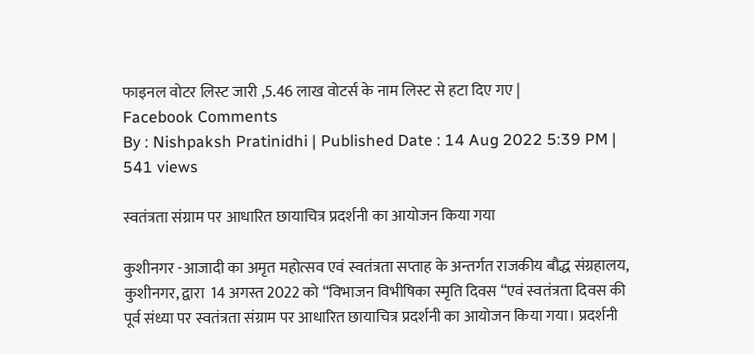फाइनल वोटर लिस्ट जारी ,5.46 लाख वोटर्स के नाम लिस्ट से हटा दिए गए |
Facebook Comments
By : Nishpaksh Pratinidhi | Published Date : 14 Aug 2022 5:39 PM |   541 views

स्वतंत्रता संग्राम पर आधारित छायाचित्र प्रदर्शनी का आयोजन किया गया

कुशीनगर -आजादी का अमृत महोत्सव एवं स्वतंत्रता सप्ताह के अन्तर्गत राजकीय बौद्ध संग्रहालय, कुशीनगर, द्वारा  14 अगस्त 2022 को “विभाजन विभीषिका स्मृति दिवस “एवं स्वतंत्रता दिवस की पूर्व संध्या पर स्वतंत्रता संग्राम पर आधारित छायाचित्र प्रदर्शनी का आयोजन किया गया। प्रदर्शनी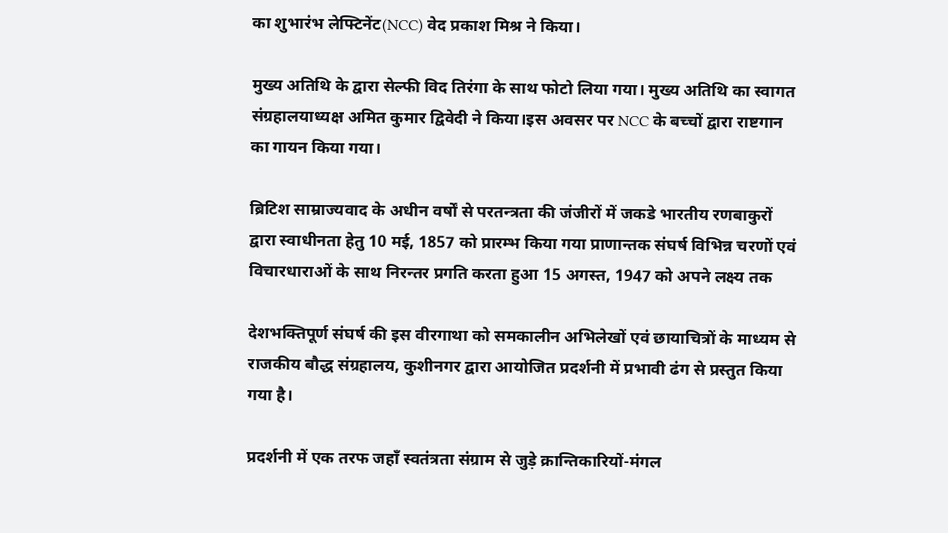का शुभारंभ लेफ्टिनेंट(NCC) वेद प्रकाश मिश्र ने किया।

मुख्य अतिथि के द्वारा सेल्फी विद तिरंगा के साथ फोटो लिया गया। मुख्य अतिथि का स्वागत संग्रहालयाध्यक्ष अमित कुमार द्विवेदी ने किया।इस अवसर पर NCC के बच्चों द्वारा राष्टगान का गायन किया गया।

ब्रिटिश साम्राज्यवाद के अधीन वर्षों से परतन्त्रता की जंजीरों में जकडे भारतीय रणबाकुरों द्वारा स्वाधीनता हेतु 10 मई, 1857 को प्रारम्भ किया गया प्राणान्तक संघर्ष विभिन्न चरणों एवं विचारधाराओं के साथ निरन्तर प्रगति करता हुआ 15 अगस्त, 1947 को अपने लक्ष्य तक

देशभक्तिपूर्ण संघर्ष की इस वीरगाथा को समकालीन अभिलेखों एवं छायाचित्रों के माध्यम से राजकीय बौद्ध संग्रहालय, कुशीनगर द्वारा आयोजित प्रदर्शनी में प्रभावी ढंग से प्रस्तुत किया गया है।

प्रदर्शनी में एक तरफ जहॉं स्वतंत्रता संग्राम से जुड़े क्रान्तिकारियों-मंगल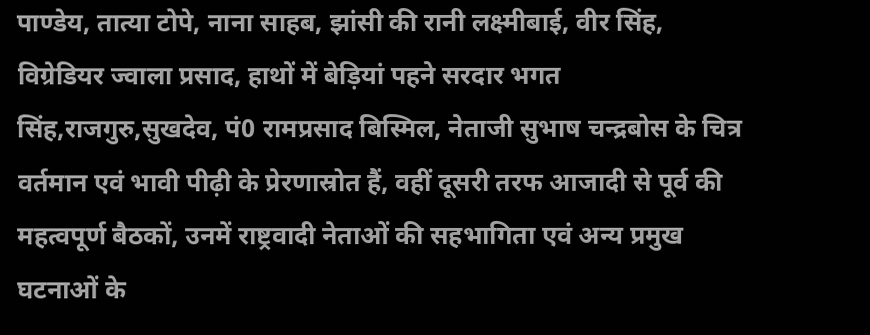पाण्डेय, तात्या टोपे, नाना साहब, झांसी की रानी लक्ष्मीबाई, वीर सिंह, विग्रेडियर ज्वाला प्रसाद, हाथों में बेड़ियां पहने सरदार भगत सिंह,राजगुरु,सुखदेव, पं0 रामप्रसाद बिस्मिल, नेताजी सुभाष चन्द्रबोस के चित्र वर्तमान एवं भावी पीढ़ी के प्रेरणास्रोत हैं, वहीं दूसरी तरफ आजादी से पूर्व की महत्वपूर्ण बैठकों, उनमें राष्ट्रवादी नेताओं की सहभागिता एवं अन्य प्रमुख घटनाओं के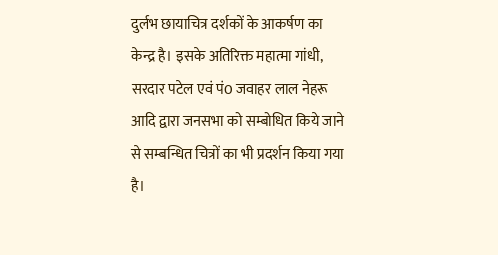दुर्लभ छायाचित्र दर्शकों के आकर्षण का केन्द्र है। इसके अतिरिक्त महात्मा गांधी, सरदार पटेल एवं पं0 जवाहर लाल नेहरू आदि द्वारा जनसभा को सम्बोधित किये जाने से सम्बन्धित चित्रों का भी प्रदर्शन किया गया है।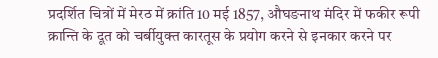प्रदर्शित चित्रों में मेरठ में क्रांति 10 मई 1857, औघङनाथ मंदिर में फकीर रूपी क्रान्ति के दूत को चर्बीयुक्त कारतूस के प्रयोग करने से इनकार करने पर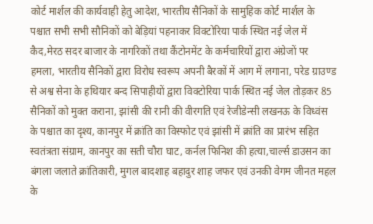कोर्ट मार्शल की कार्यवाही हेतु आदेश, भारतीय सैनिकों के सामुहिक कोर्ट मार्शल के पश्चात सभी सभी सौनिकों को बेड़ियां पहनाकर विक्टोरिया पार्क स्थित नई जेल में कैद,मेरठ सदर बाजार के नागरिकों तथा कैंटोनमेंट के कर्मचारियों द्वारा अंग्रेजों पर हमला, भारतीय सैनिकों द्वारा विरोध स्वरूप अपनी बैरकों में आग में लगाना, परेड ग्राउण्ड से अश्व सेना के हथियार बन्द सिपाहीयों द्वारा विक्टोरिया पार्क स्थित नई जेल तोड़कर 85 सैनिकों को मुक्त कराना, झांसी की रानी की वीरगति एवं रेजीडेन्सी लखनऊ के विध्वंस के पश्चात का दृश्य, कानपुर में क्रांति का विस्फोट एवं झांसी में क्रांति का प्रारंभ सहित स्वतंत्रता संग्राम, कानपुर का सती चौरा घाट, कर्नल फिनिश की हत्या,चार्ल्स डाउसन का बंगला जलाते क्रांतिकारी, मुगल बादशाह बहादुर शाह जफर एवं उनकी वेगम जीनत महल के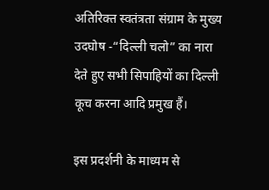अतिरिक्त स्वतंत्रता संग्राम के मुख्य उदघोष -“दिल्ली चलो” का नारा देते हुए सभी सिपाहियों का दिल्ली कूच करना आदि प्रमुख हैं।

इस प्रदर्शनी के माध्यम से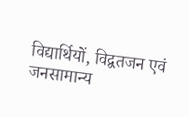विद्यार्थियों, विद्वतजन एवं जनसामान्य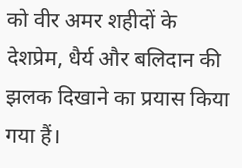को वीर अमर शहीदों के देशप्रेम, धैर्य और बलिदान की झलक दिखाने का प्रयास किया गया हैं।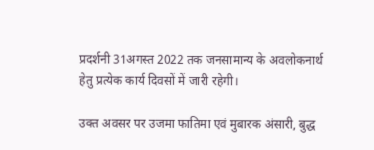प्रदर्शनी 31अगस्त 2022 तक जनसामान्य के अवलोकनार्थ हेतु प्रत्येक कार्य दिवसों में जारी रहेगी।

उक्त अवसर पर उजमा फातिमा एवं मुबारक अंसारी, बुद्ध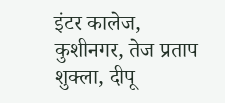इंटर कालेज, कुशीनगर, तेज प्रताप शुक्ला, दीपू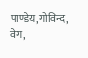पाण्डेय,गोविन्द, वेग,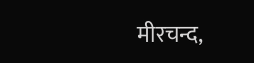मीरचन्द,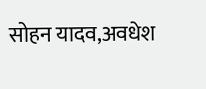सोहन यादव,अवधेश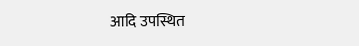आदि उपस्थित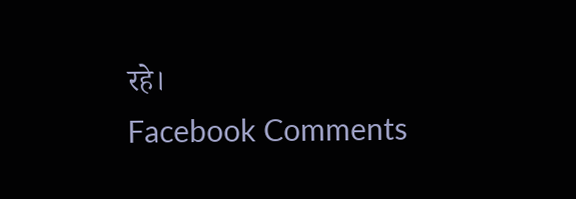रहे।
Facebook Comments